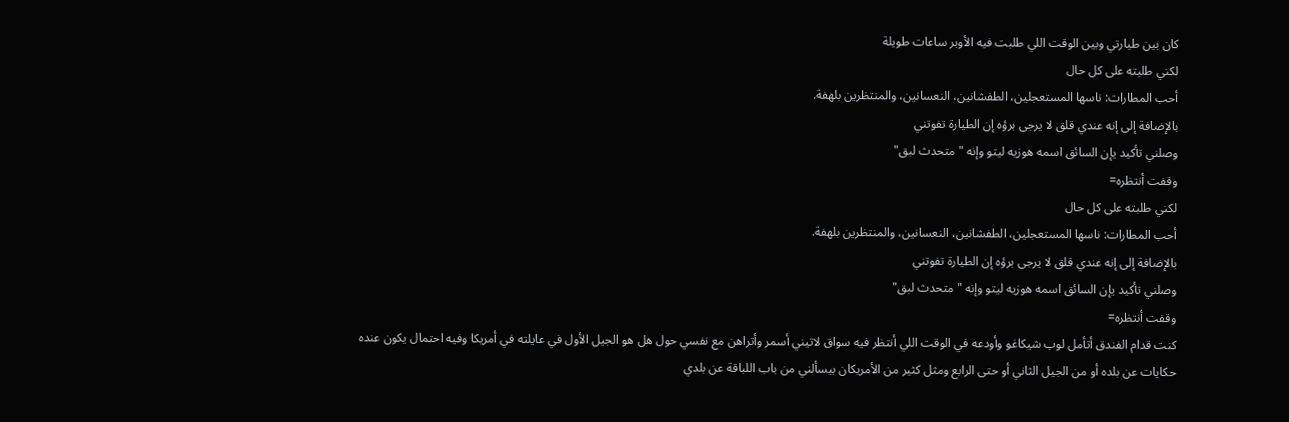كان بين طيارتي وبين الوقت اللي طلبت فيه الأوبر ساعات طويلة
لكني طلبته على كل حال
أحب المطارات: ناسها المستعجلين، الطفشانين، النعسانين، والمنتظرين بلهفة.
بالإضافة إلى إنه عندي قلق لا يرجى برؤه إن الطيارة تفوتني
وصلني تأكيد يإن السائق اسمه هوزيه ليتو وإنه " متحدث لبق"
وقفت أنتظره=
لكني طلبته على كل حال
أحب المطارات: ناسها المستعجلين، الطفشانين، النعسانين، والمنتظرين بلهفة.
بالإضافة إلى إنه عندي قلق لا يرجى برؤه إن الطيارة تفوتني
وصلني تأكيد يإن السائق اسمه هوزيه ليتو وإنه " متحدث لبق"
وقفت أنتظره=
كنت قدام الفندق أتأمل لوب شيكاغو وأودعه في الوقت اللي أنتظر فيه سواق لاتيني أسمر وأتراهن مع نفسي حول هل هو الجيل الأول في عايلته في أمريكا وفيه احتمال يكون عنده حكايات عن بلده أو من الجيل الثاني أو حتى الرابع ومثل كثير من الأمريكان بيسألني من باب اللباقة عن بلدي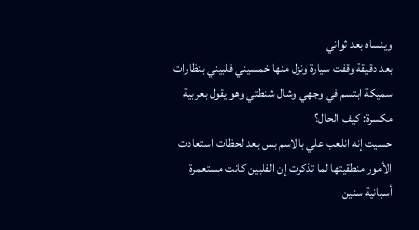وينساه بعد ثواني
بعد دقيقة وقفت سيارة ونزل منها خمسيني فلبيني بنظارات سميكة ابتسم في وجهي وشال شنطتي وهو يقول بعربية مكسرة: كيف الحال؟
حسيت إنه انلعب علي بالاسم بس بعد لحظات استعادت الأمور منطقيتها لما تذكرت إن الفلبين كانت مستعمرة أسبانية سنين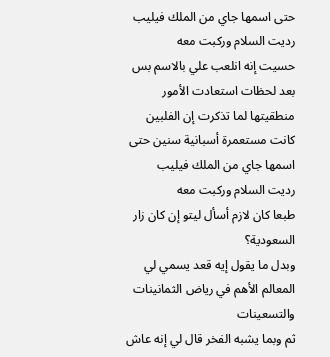حتى اسمها جاي من الملك فيليب
رديت السلام وركبت معه
حسيت إنه انلعب علي بالاسم بس بعد لحظات استعادت الأمور منطقيتها لما تذكرت إن الفلبين كانت مستعمرة أسبانية سنين حتى اسمها جاي من الملك فيليب
رديت السلام وركبت معه
طبعا كان لازم أسأل ليتو إن كان زار السعودية؟
وبدل ما يقول إيه قعد يسمي لي المعالم الأهم في رياض الثمانينات والتسعينات
ثم وبما يشبه الفخر قال لي إنه عاش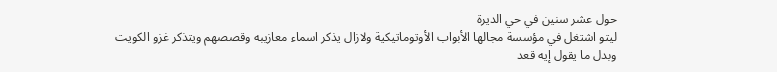حول عشر سنين في حي الديرة
ليتو اشتغل في مؤسسة مجالها الأبواب الأوتوماتيكية ولازال يذكر اسماء معازيبه وقصصهم ويتذكر غزو الكويت
وبدل ما يقول إيه قعد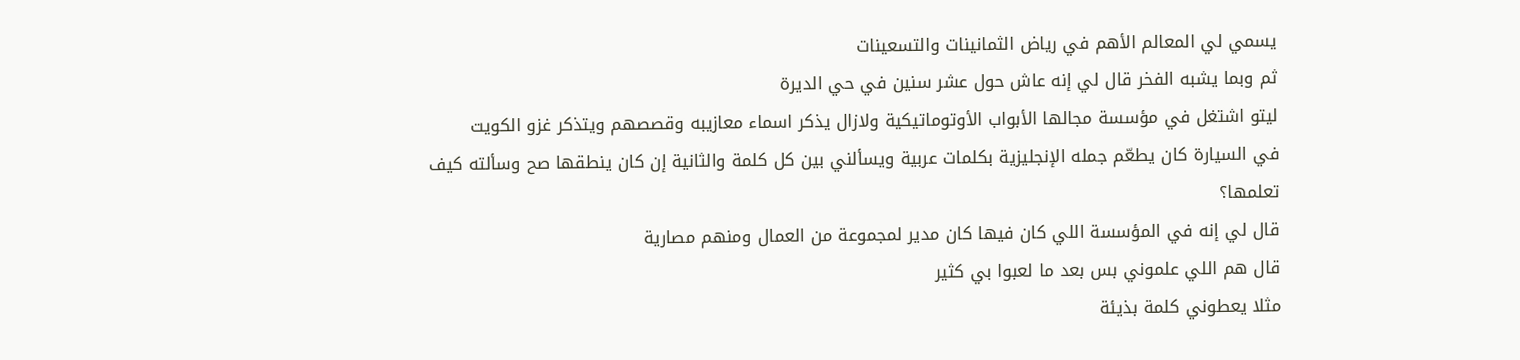يسمي لي المعالم الأهم في رياض الثمانينات والتسعينات
ثم وبما يشبه الفخر قال لي إنه عاش حول عشر سنين في حي الديرة
ليتو اشتغل في مؤسسة مجالها الأبواب الأوتوماتيكية ولازال يذكر اسماء معازيبه وقصصهم ويتذكر غزو الكويت
في السيارة كان يطعّم جمله الإنجليزية بكلمات عربية ويسألني بين كل كلمة والثانية إن كان ينطقها صح وسألته كيف تعلمها؟
قال لي إنه في المؤسسة اللي كان فيها كان مدير لمجموعة من العمال ومنهم مصارية
قال هم اللي علموني بس بعد ما لعبوا بي كثير
مثلا يعطوني كلمة بذيئة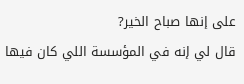على إنها صباح الخير?
قال لي إنه في المؤسسة اللي كان فيها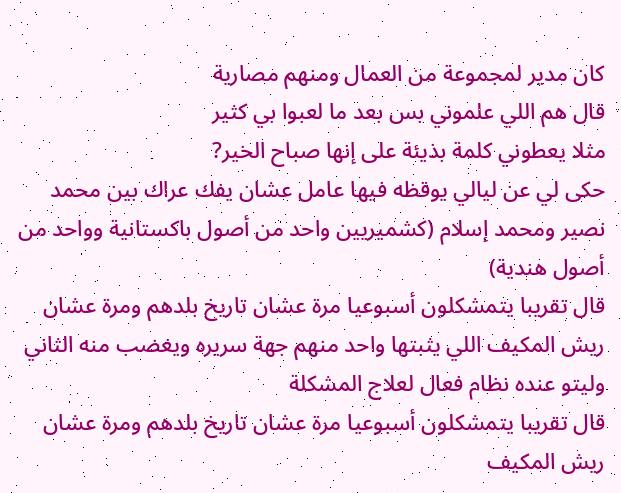كان مدير لمجموعة من العمال ومنهم مصارية
قال هم اللي علموني بس بعد ما لعبوا بي كثير
مثلا يعطوني كلمة بذيئة على إنها صباح الخير?
حكى لي عن ليالي يوقظه فيها عامل عشان يفك عراك بين محمد نصير ومحمد إسلام (كشميريين واحد من أصول باكستانية وواحد من أصول هندية)
قال تقريبا يتمشكلون أسبوعيا مرة عشان تاريخ بلدهم ومرة عشان ريش المكيف اللي يثبتها واحد منهم جهة سريره ويغضب منه الثاني
وليتو عنده نظام فعال لعلاج المشكلة
قال تقريبا يتمشكلون أسبوعيا مرة عشان تاريخ بلدهم ومرة عشان ريش المكيف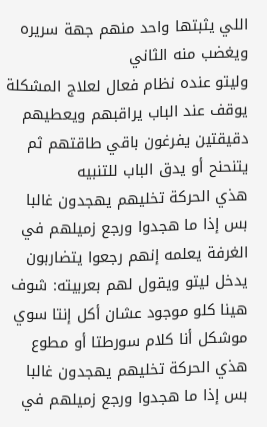اللي يثبتها واحد منهم جهة سريره ويغضب منه الثاني
وليتو عنده نظام فعال لعلاج المشكلة
يوقف عند الباب يراقبهم ويعطيهم دقيقتين يفرغون باقي طاقتهم ثم يتنحنح أو يدق الباب للتنبيه
هذي الحركة تخليهم يهجدون غالبا
بس إذا ما هجدوا ورجع زميلهم في الغرفة يعلمه إنهم رجعوا يتضاربون يدخل ليتو ويقول لهم بعربيته: شوف هينا كلو موجود عشان أكل إنتا سوي موشكل أنا كلام سورطتا أو مطوع
هذي الحركة تخليهم يهجدون غالبا
بس إذا ما هجدوا ورجع زميلهم في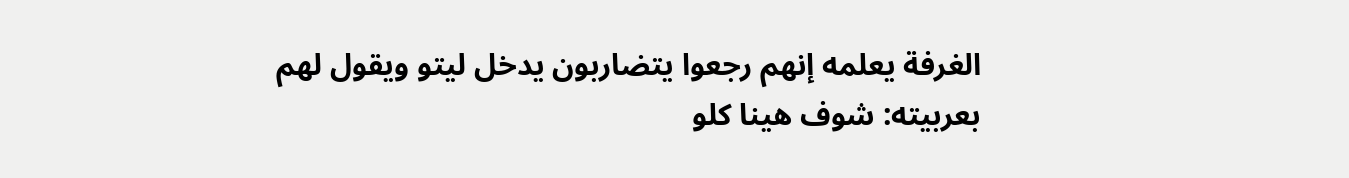الغرفة يعلمه إنهم رجعوا يتضاربون يدخل ليتو ويقول لهم بعربيته: شوف هينا كلو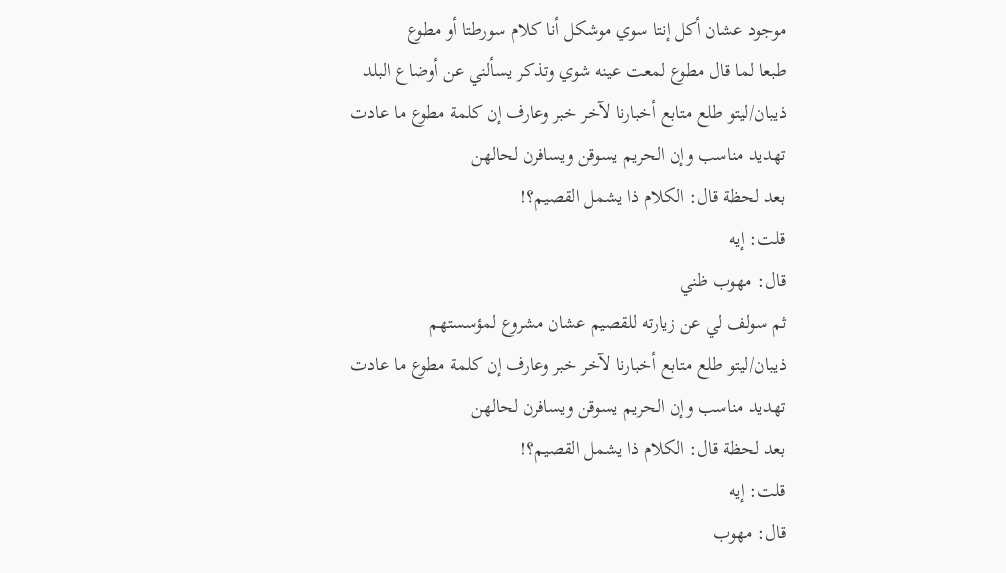موجود عشان أكل إنتا سوي موشكل أنا كلام سورطتا أو مطوع
طبعا لما قال مطوع لمعت عينه شوي وتذكر يسألني عن أوضاع البلد
ذيبان/ليتو طلع متابع أخبارنا لآخر خبر وعارف إن كلمة مطوع ما عادت تهديد مناسب وإن الحريم يسوقن ويسافرن لحالهن
بعد لحظة قال: الكلام ذا يشمل القصيم؟!
قلت: إيه
قال: مهوب ظني
ثم سولف لي عن زيارته للقصيم عشان مشروع لمؤسستهم
ذيبان/ليتو طلع متابع أخبارنا لآخر خبر وعارف إن كلمة مطوع ما عادت تهديد مناسب وإن الحريم يسوقن ويسافرن لحالهن
بعد لحظة قال: الكلام ذا يشمل القصيم؟!
قلت: إيه
قال: مهوب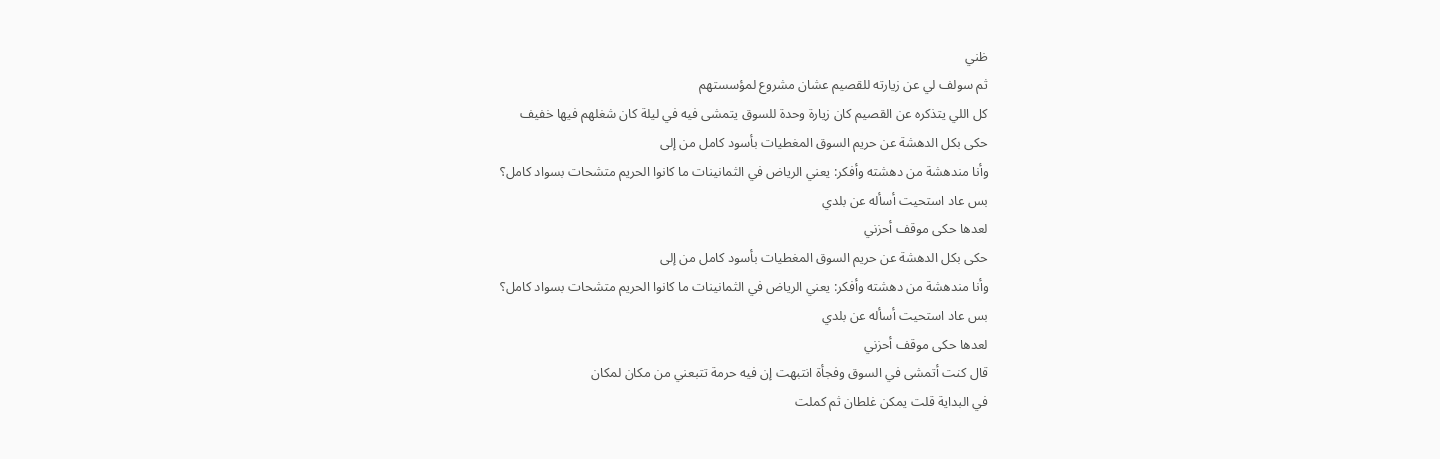ظني
ثم سولف لي عن زيارته للقصيم عشان مشروع لمؤسستهم
كل اللي يتذكره عن القصيم كان زيارة وحدة للسوق يتمشى فيه في ليلة كان شغلهم فيها خفيف
حكى بكل الدهشة عن حريم السوق المغطيات بأسود كامل من إلى
وأنا مندهشة من دهشته وأفكر: يعني الرياض في الثمانينات ما كانوا الحريم متشحات بسواد كامل؟
بس عاد استحيت أسأله عن بلدي
لعدها حكى موقف أحزني
حكى بكل الدهشة عن حريم السوق المغطيات بأسود كامل من إلى
وأنا مندهشة من دهشته وأفكر: يعني الرياض في الثمانينات ما كانوا الحريم متشحات بسواد كامل؟
بس عاد استحيت أسأله عن بلدي
لعدها حكى موقف أحزني
قال كنت أتمشى في السوق وفجأة انتبهت إن فيه حرمة تتبعني من مكان لمكان
في البداية قلت يمكن غلطان ثم كملت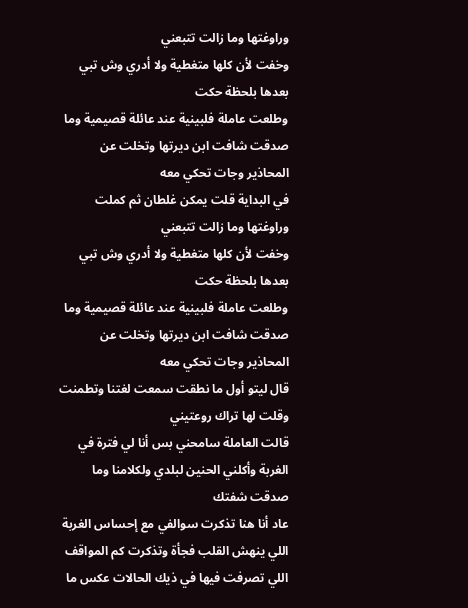وراوغتها وما زالت تتبعني
وخفت لأن كلها متغطية ولا أدري وش تبي
بعدها بلحظة حكت
وطلعت عاملة فلبينية عند عائلة قصيمية وما صدقت شافت ابن ديرتها وتخلت عن المحاذير وجات تحكي معه
في البداية قلت يمكن غلطان ثم كملت وراوغتها وما زالت تتبعني
وخفت لأن كلها متغطية ولا أدري وش تبي
بعدها بلحظة حكت
وطلعت عاملة فلبينية عند عائلة قصيمية وما صدقت شافت ابن ديرتها وتخلت عن المحاذير وجات تحكي معه
قال ليتو أول ما نطقت سمعت لغتنا وتطمنت وقلت لها تراك روعتيني
قالت العاملة سامحني بس أنا لي فترة في الغربة وأكلني الحنين لبلدي ولكلامنا وما صدقت شفتك
عاد أنا هنا تذكرت سوالفي مع إحساس الغربة اللي ينهش القلب فجأة وتذكرت كم المواقف اللي تصرفت فيها في ذيك الحالات عكس ما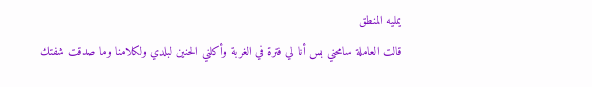يمليه المنطق
قالت العاملة سامحني بس أنا لي فترة في الغربة وأكلني الحنين لبلدي ولكلامنا وما صدقت شفتك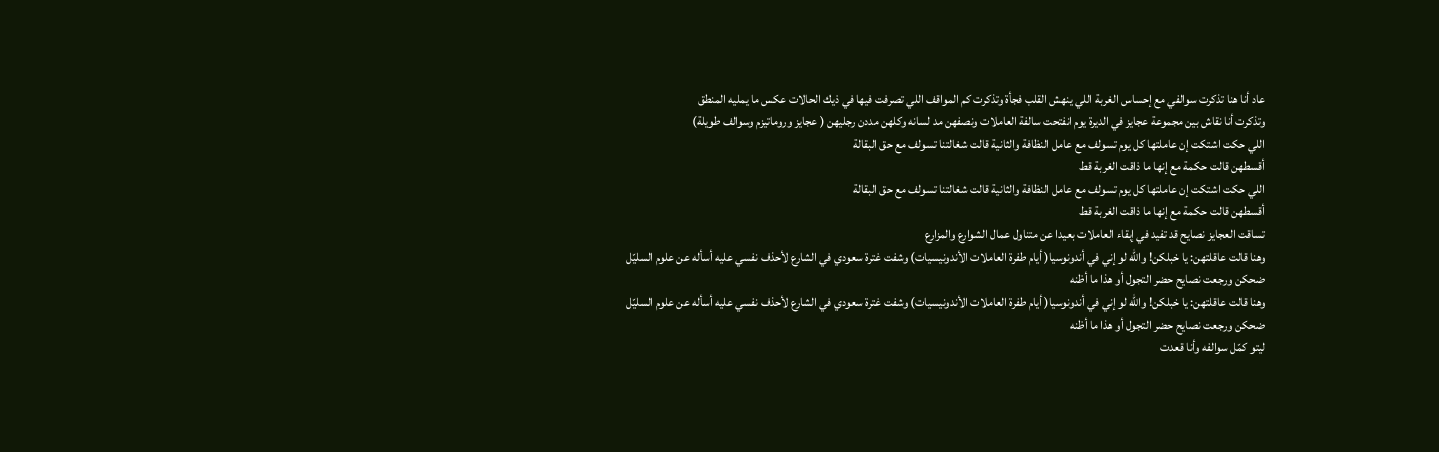عاد أنا هنا تذكرت سوالفي مع إحساس الغربة اللي ينهش القلب فجأة وتذكرت كم المواقف اللي تصرفت فيها في ذيك الحالات عكس ما يمليه المنطق
وتذكرت أنا نقاش بين مجموعة عجايز في الديرة يوم انفتحت سالفة العاملات ونصفهن مد لسانه وكلهن مددن رجليهن ( عجايز وروماتيزم وسوالف طويلة)
اللي حكت اشتكت إن عاملتها كل يوم تسولف مع عامل النظافة والثانية قالت شغالتنا تسولف مع حق البقالة
أقسطهن قالت حكمة مع إنها ما ذاقت الغربة قط
اللي حكت اشتكت إن عاملتها كل يوم تسولف مع عامل النظافة والثانية قالت شغالتنا تسولف مع حق البقالة
أقسطهن قالت حكمة مع إنها ما ذاقت الغربة قط
تساقت العجايز نصايح قد تفيد في إبقاء العاملات بعيدا عن متناول عمال الشوارع والمزارع
وهنا قالت عاقلتهن: يا خبلكن! والله لو إني في أندونوسيا( أيام طفرة العاملات الأندونيسيات) وشفت غترة سعودي في الشارع لأحذف نفسي عليه أسأله عن علوم السليّل
ضحكن ورجعت نصايح حضر التجول أو هذا ما أظنه
وهنا قالت عاقلتهن: يا خبلكن! والله لو إني في أندونوسيا( أيام طفرة العاملات الأندونيسيات) وشفت غترة سعودي في الشارع لأحذف نفسي عليه أسأله عن علوم السليّل
ضحكن ورجعت نصايح حضر التجول أو هذا ما أظنه
ليتو كمّل سوالفه وأنا قعدت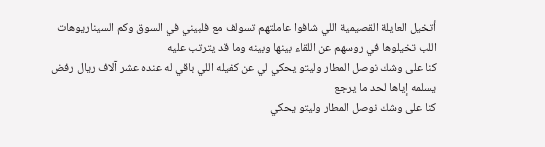أتخيل العايلة القصيمية اللي شافوا عاملتهم تسولف مع فلبيني في السوق وكم السيناريوهات اللب تخيلوها في روسهم عن اللقاء بينها وبينه وما قد يترتب عليه
كنا على وشك نوصل المطار وليتو يحكي لي عن كفيله اللي باقي له عنده عشر آلاف ريال رفض يسلمه إياها لحد ما يرجع
كنا على وشك نوصل المطار وليتو يحكي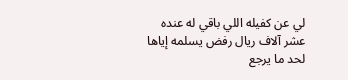لي عن كفيله اللي باقي له عنده عشر آلاف ريال رفض يسلمه إياها لحد ما يرجع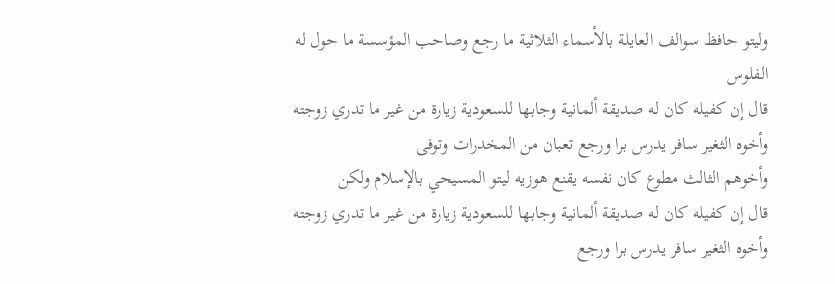وليتو حافظ سوالف العايلة بالأسماء الثلاثية ما رجع وصاحب المؤسسة ما حول له الفلوس
قال إن كفيله كان له صديقة ألمانية وجابها للسعودية زيارة من غير ما تدري زوجته
وأخوه الثغير سافر يدرس برا ورجع تعبان من المخدرات وتوفى
وأخوهم الثالث مطوع كان نفسه يقنع هوزيه ليتو المسيحي بالإسلام ولكن
قال إن كفيله كان له صديقة ألمانية وجابها للسعودية زيارة من غير ما تدري زوجته
وأخوه الثغير سافر يدرس برا ورجع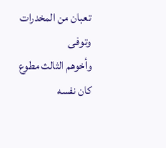تعبان من المخدرات وتوفى
وأخوهم الثالث مطوع كان نفسه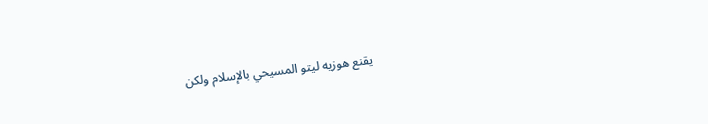يقنع هوزيه ليتو المسيحي بالإسلام ولكن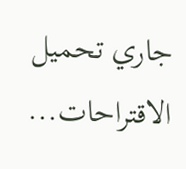جاري تحميل الاقتراحات...